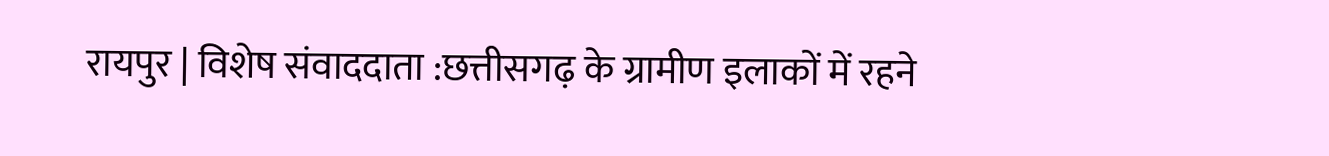रायपुर | विशेष संवाददाता :छत्तीसगढ़ के ग्रामीण इलाकों में रहने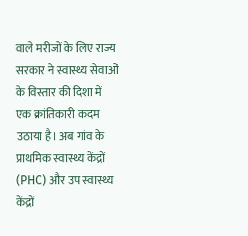वाले मरीजों के लिए राज्य सरकार ने स्वास्थ्य सेवाओं के विस्तार की दिशा में एक क्रांतिकारी कदम उठाया है। अब गांव के प्राथमिक स्वास्थ्य केंद्रों (PHC) और उप स्वास्थ्य केंद्रों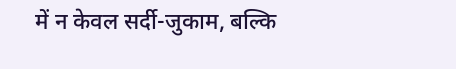में न केवल सर्दी-जुकाम, बल्कि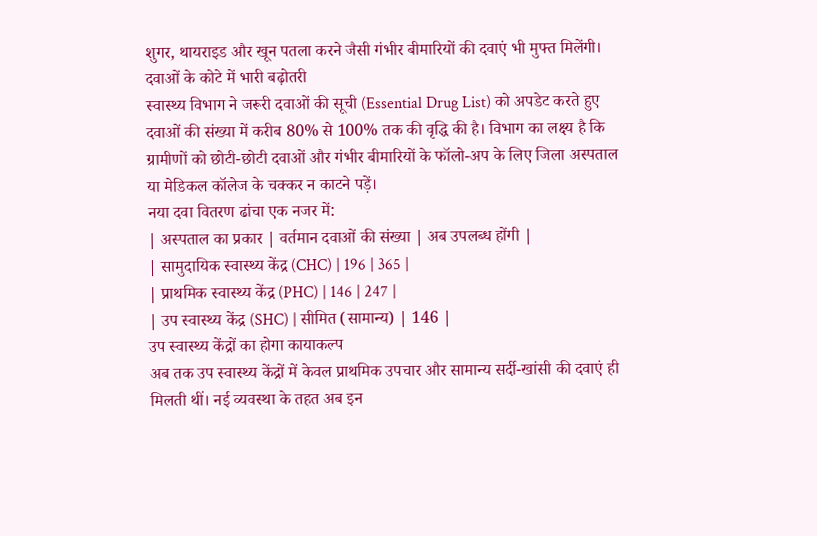शुगर, थायराइड और खून पतला करने जैसी गंभीर बीमारियों की दवाएं भी मुफ्त मिलेंगी।
दवाओं के कोटे में भारी बढ़ोतरी
स्वास्थ्य विभाग ने जरूरी दवाओं की सूची (Essential Drug List) को अपडेट करते हुए दवाओं की संख्या में करीब 80% से 100% तक की वृद्धि की है। विभाग का लक्ष्य है कि ग्रामीणों को छोटी-छोटी दवाओं और गंभीर बीमारियों के फॉलो-अप के लिए जिला अस्पताल या मेडिकल कॉलेज के चक्कर न काटने पड़ें।
नया दवा वितरण ढांचा एक नजर में:
| अस्पताल का प्रकार | वर्तमान दवाओं की संख्या | अब उपलब्ध होंगी |
| सामुदायिक स्वास्थ्य केंद्र (CHC) | 196 | 365 |
| प्राथमिक स्वास्थ्य केंद्र (PHC) | 146 | 247 |
| उप स्वास्थ्य केंद्र (SHC) | सीमित (सामान्य) | 146 |
उप स्वास्थ्य केंद्रों का होगा कायाकल्प
अब तक उप स्वास्थ्य केंद्रों में केवल प्राथमिक उपचार और सामान्य सर्दी-खांसी की दवाएं ही मिलती थीं। नई व्यवस्था के तहत अब इन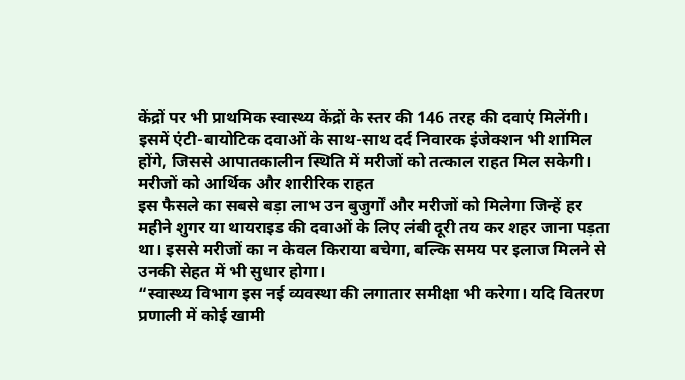केंद्रों पर भी प्राथमिक स्वास्थ्य केंद्रों के स्तर की 146 तरह की दवाएं मिलेंगी। इसमें एंटी-बायोटिक दवाओं के साथ-साथ दर्द निवारक इंजेक्शन भी शामिल होंगे, जिससे आपातकालीन स्थिति में मरीजों को तत्काल राहत मिल सकेगी।
मरीजों को आर्थिक और शारीरिक राहत
इस फैसले का सबसे बड़ा लाभ उन बुजुर्गों और मरीजों को मिलेगा जिन्हें हर महीने शुगर या थायराइड की दवाओं के लिए लंबी दूरी तय कर शहर जाना पड़ता था। इससे मरीजों का न केवल किराया बचेगा, बल्कि समय पर इलाज मिलने से उनकी सेहत में भी सुधार होगा।
“स्वास्थ्य विभाग इस नई व्यवस्था की लगातार समीक्षा भी करेगा। यदि वितरण प्रणाली में कोई खामी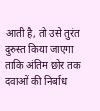आती है, तो उसे तुरंत दुरुस्त किया जाएगा ताकि अंतिम छोर तक दवाओं की निर्बाध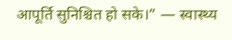आपूर्ति सुनिश्चित हो सके।” — स्वास्थ्य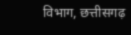विभाग, छत्तीसगढ़